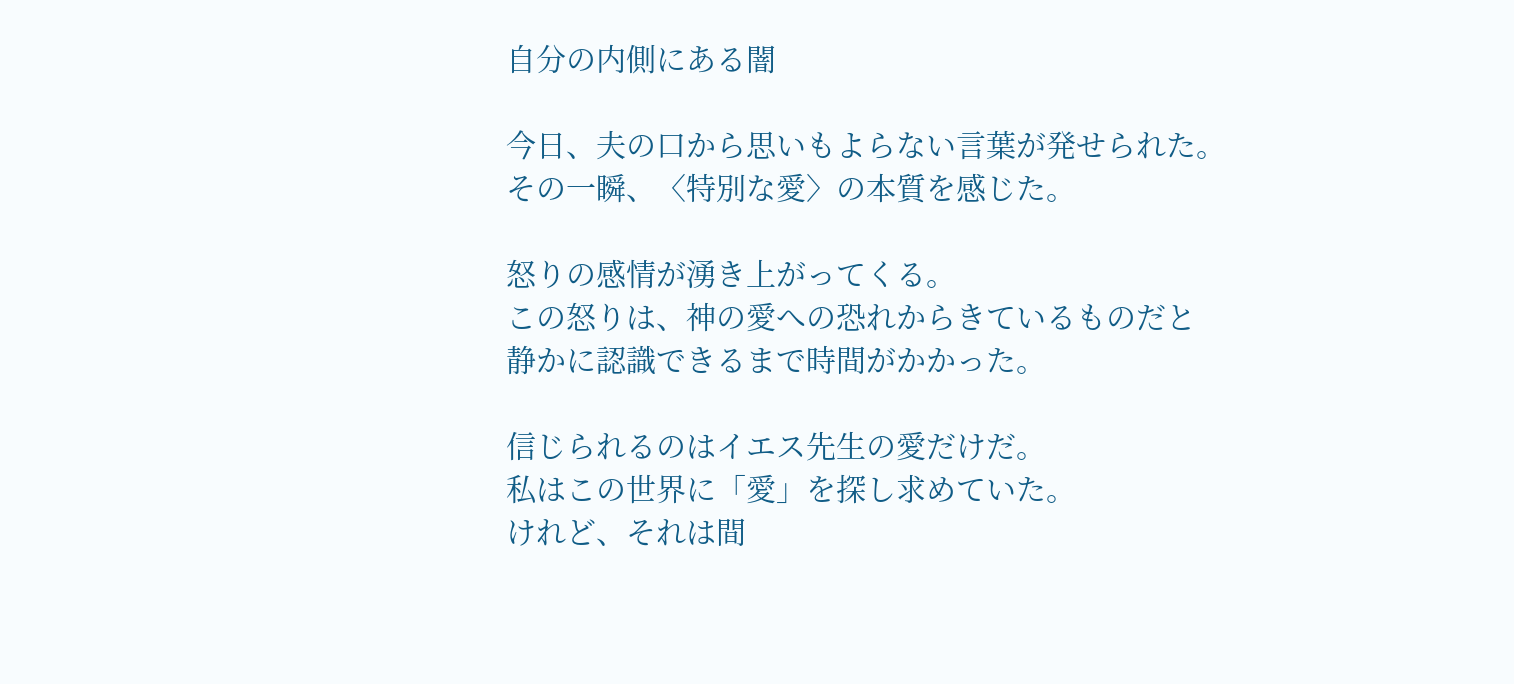自分の内側にある闇

今日、夫の口から思いもよらない言葉が発せられた。
その一瞬、〈特別な愛〉の本質を感じた。

怒りの感情が湧き上がってくる。
この怒りは、神の愛への恐れからきているものだと
静かに認識できるまで時間がかかった。

信じられるのはイエス先生の愛だけだ。
私はこの世界に「愛」を探し求めていた。
けれど、それは間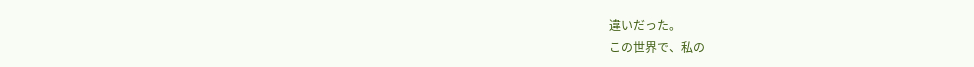違いだった。
この世界で、私の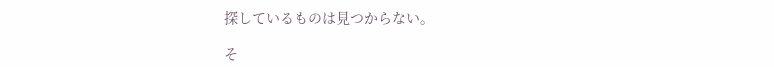探しているものは見つからない。

そ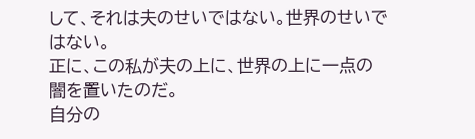して、それは夫のせいではない。世界のせいではない。
正に、この私が夫の上に、世界の上に一点の闇を置いたのだ。
自分の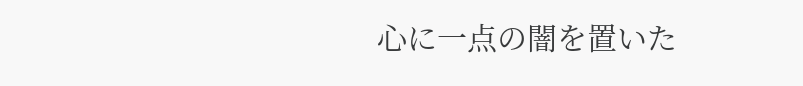心に一点の闇を置いた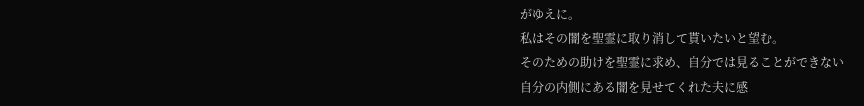がゆえに。
私はその闇を聖霊に取り消して貰いたいと望む。
そのための助けを聖霊に求め、自分では見ることができない
自分の内側にある闇を見せてくれた夫に感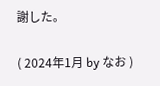謝した。

( 2024年1月 by なお )